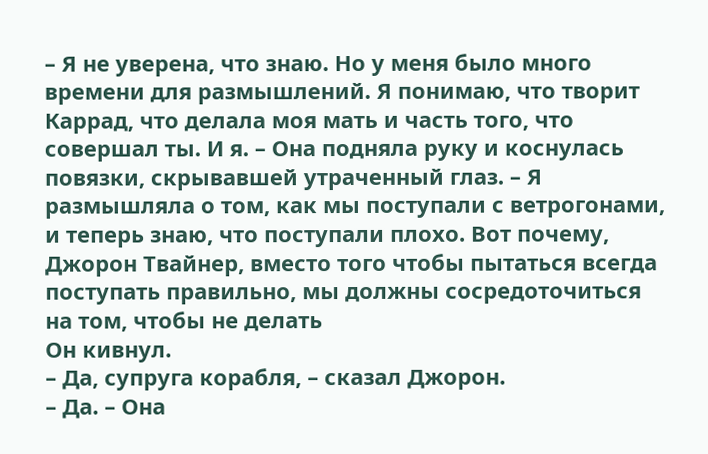– Я не уверена, что знаю. Но у меня было много времени для размышлений. Я понимаю, что творит Каррад, что делала моя мать и часть того, что совершал ты. И я. – Она подняла руку и коснулась повязки, скрывавшей утраченный глаз. – Я размышляла о том, как мы поступали с ветрогонами, и теперь знаю, что поступали плохо. Вот почему, Джорон Твайнер, вместо того чтобы пытаться всегда поступать правильно, мы должны сосредоточиться на том, чтобы не делать
Он кивнул.
– Да, супруга корабля, – сказал Джорон.
– Да. – Она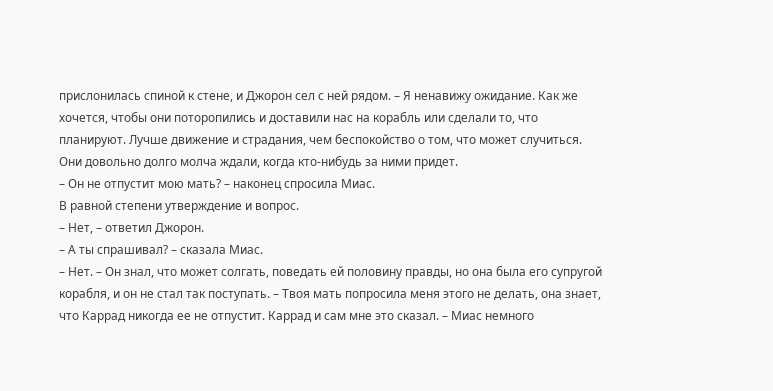прислонилась спиной к стене, и Джорон сел с ней рядом. – Я ненавижу ожидание. Как же хочется, чтобы они поторопились и доставили нас на корабль или сделали то, что планируют. Лучше движение и страдания, чем беспокойство о том, что может случиться.
Они довольно долго молча ждали, когда кто-нибудь за ними придет.
– Он не отпустит мою мать? – наконец спросила Миас.
В равной степени утверждение и вопрос.
– Нет, – ответил Джорон.
– А ты спрашивал? – сказала Миас.
– Нет. – Он знал, что может солгать, поведать ей половину правды, но она была его супругой корабля, и он не стал так поступать. – Твоя мать попросила меня этого не делать, она знает, что Каррад никогда ее не отпустит. Каррад и сам мне это сказал. – Миас немного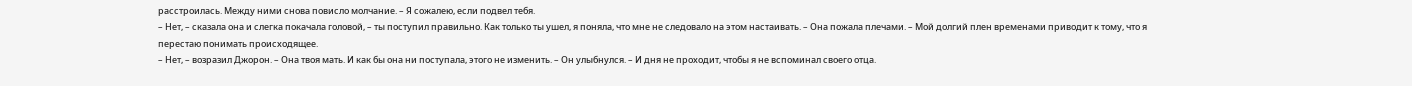расстроилась. Между ними снова повисло молчание. – Я сожалею, если подвел тебя.
– Нет, – сказала она и слегка покачала головой, – ты поступил правильно. Как только ты ушел, я поняла, что мне не следовало на этом настаивать. – Она пожала плечами. – Мой долгий плен временами приводит к тому, что я перестаю понимать происходящее.
– Нет, – возразил Джорон. – Она твоя мать. И как бы она ни поступала, этого не изменить. – Он улыбнулся. – И дня не проходит, чтобы я не вспоминал своего отца.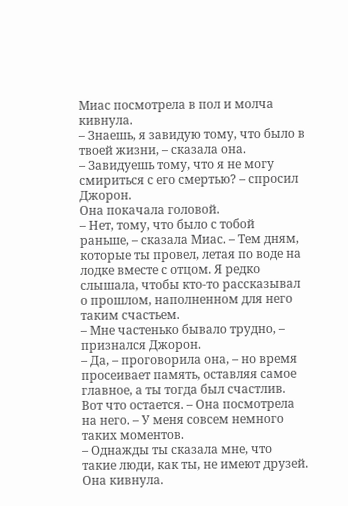Миас посмотрела в пол и молча кивнула.
– Знаешь, я завидую тому, что было в твоей жизни, – сказала она.
– Завидуешь тому, что я не могу смириться с его смертью? – спросил Джорон.
Она покачала головой.
– Нет, тому, что было с тобой раньше, – сказала Миас. – Тем дням, которые ты провел, летая по воде на лодке вместе с отцом. Я редко слышала, чтобы кто-то рассказывал о прошлом, наполненном для него таким счастьем.
– Мне частенько бывало трудно, – признался Джорон.
– Да, – проговорила она, – но время просеивает память, оставляя самое главное, а ты тогда был счастлив. Вот что остается. – Она посмотрела на него. – У меня совсем немного таких моментов.
– Однажды ты сказала мне, что такие люди, как ты, не имеют друзей.
Она кивнула.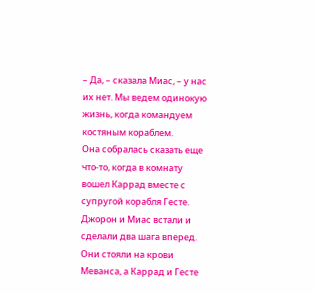– Да, – сказала Миас, – у нас их нет. Мы ведем одинокую жизнь, когда командуем костяным кораблем.
Она собралась сказать еще что-то, когда в комнату вошел Каррад вместе с супругой корабля Гесте. Джорон и Миас встали и сделали два шага вперед. Они стояли на крови Меванса, а Каррад и Гесте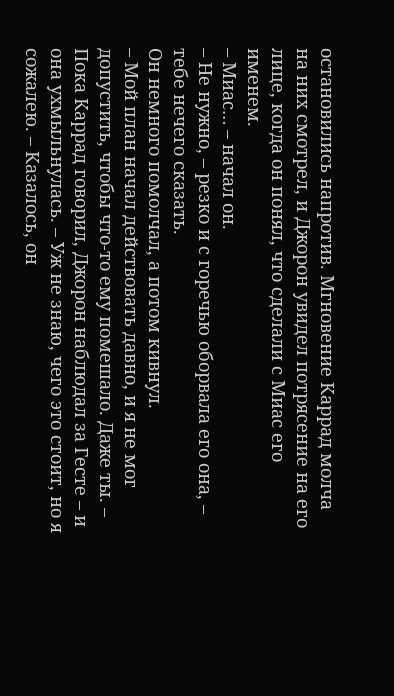остановились напротив. Мгновение Каррад молча на них смотрел, и Джорон увидел потрясение на его лице, когда он понял, что сделали с Миас его именем.
– Миас… – начал он.
– Не нужно, – резко и с горечью оборвала его она, – тебе нечего сказать.
Он немного помолчал, а потом кивнул.
– Мой план начал действовать давно, и я не мог допустить, чтобы что-то ему помешало. Даже ты. – Пока Каррад говорил, Джорон наблюдал за Гесте – и она ухмыльнулась. – Уж не знаю, чего это стоит, но я сожалею. – Казалось, он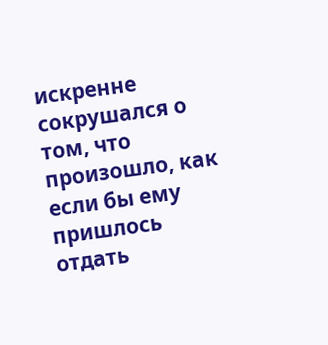искренне сокрушался о том, что произошло, как если бы ему пришлось отдать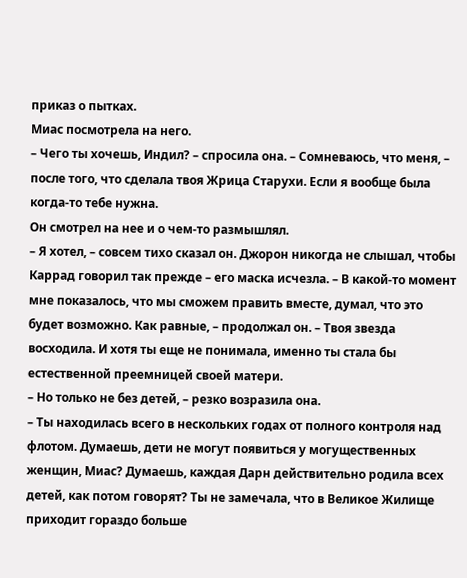приказ о пытках.
Миас посмотрела на него.
– Чего ты хочешь, Индил? – спросила она. – Сомневаюсь, что меня, – после того, что сделала твоя Жрица Старухи. Если я вообще была когда-то тебе нужна.
Он смотрел на нее и о чем-то размышлял.
– Я хотел, – совсем тихо сказал он. Джорон никогда не слышал, чтобы Каррад говорил так прежде – его маска исчезла. – В какой-то момент мне показалось, что мы сможем править вместе, думал, что это будет возможно. Как равные, – продолжал он. – Твоя звезда восходила. И хотя ты еще не понимала, именно ты стала бы естественной преемницей своей матери.
– Но только не без детей, – резко возразила она.
– Ты находилась всего в нескольких годах от полного контроля над флотом. Думаешь, дети не могут появиться у могущественных женщин, Миас? Думаешь, каждая Дарн действительно родила всех детей, как потом говорят? Ты не замечала, что в Великое Жилище приходит гораздо больше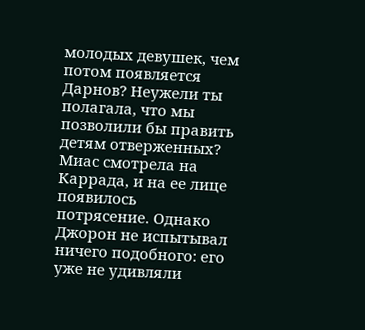молодых девушек, чем потом появляется Дарнов? Неужели ты полагала, что мы позволили бы править детям отверженных?
Миас смотрела на Каррада, и на ее лице появилось потрясение. Однако Джорон не испытывал ничего подобного: его уже не удивляли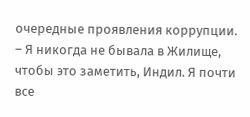очередные проявления коррупции.
– Я никогда не бывала в Жилище, чтобы это заметить, Индил. Я почти все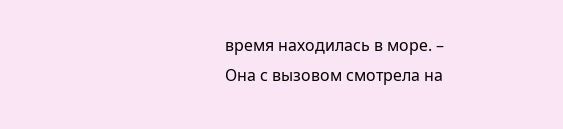время находилась в море. – Она с вызовом смотрела на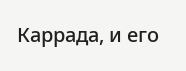Каррада, и его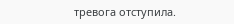тревога отступила.